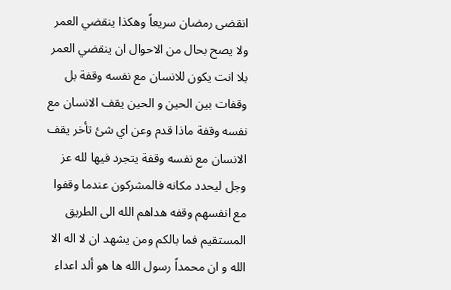انقضى رمضان سريعاً وهكذا ينقضي العمر ولا يصح بحال من الاحوال ان ينقضي العمر بلا انت يكون للانسان مع نفسه وقفة بل وقفات بين الحين و الحين يقف الانسان مع نفسه وقفة ماذا قدم وعن اي شئ تأخر يقف الانسان مع نفسه وقفة يتجرد فيها لله عز وجل ليحدد مكانه فالمشركون عندما وقفوا مع انفسهم وقفه هداهم الله الى الطريق المستقيم فما بالكم ومن يشهد ان لا اله الا الله و ان محمداً رسول الله ها هو ألد اعداء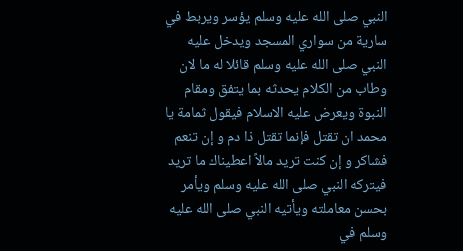النبي صلى الله عليه وسلم يؤسر ويربط في سارية من سواري المسجد ويدخل عليه النبي صلى الله عليه وسلم قائلا له ما لان وطاب من الكلام يحدثه بما يتفق ومقام النبوة ويعرض عليه الاسلام فيقول ثمامة يا محمد ان تقتل فإنما تقتل ذا دم و إن تنعم فشاكر و إن كنت تريد مالاً اعطيناك ما تريد فيتركه النبي صلى الله عليه وسلم ويأمر بحسن معاملته ويأتيه النبي صلى الله عليه وسلم في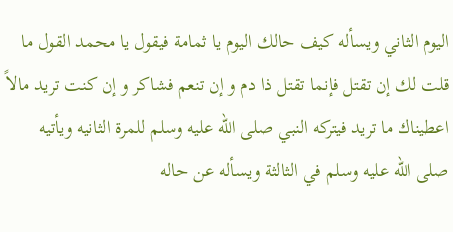اليوم الثاني ويسأله كيف حالك اليوم يا ثمامة فيقول يا محمد القول ما قلت لك إن تقتل فإنما تقتل ذا دم و إن تنعم فشاكر و إن كنت تريد مالاً اعطيناك ما تريد فيتركه النبي صلى الله عليه وسلم للمرة الثانيه ويأتيه صلى الله عليه وسلم في الثالثة ويسأله عن حاله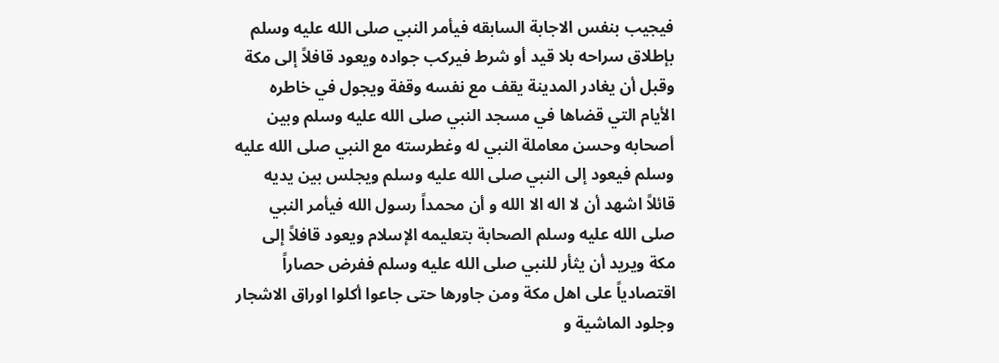فيجيب بنفس الاجابة السابقه فيأمر النبي صلى الله عليه وسلم
بإطلاق سراحه بلا قيد أو شرط فيركب جواده ويعود قافلاً إلى مكة وقبل أن يغادر المدينة يقف مع نفسه وقفة ويجول في خاطره الأيام التي قضاها في مسجد النبي صلى الله عليه وسلم وبين أصحابه وحسن معاملة النبي له وغطرسته مع النبي صلى الله عليه وسلم فيعود إلى النبي صلى الله عليه وسلم ويجلس بين يديه قائلاً اشهد أن لا اله الا الله و أن محمداً رسول الله فيأمر النبي صلى الله عليه وسلم الصحابة بتعليمه الإسلام ويعود قافلاً إلى مكة ويريد أن يثأر للنبي صلى الله عليه وسلم ففرض حصاراً اقتصادياً على اهل مكة ومن جاورها حتى جاعوا أكلوا اوراق الاشجار وجلود الماشية و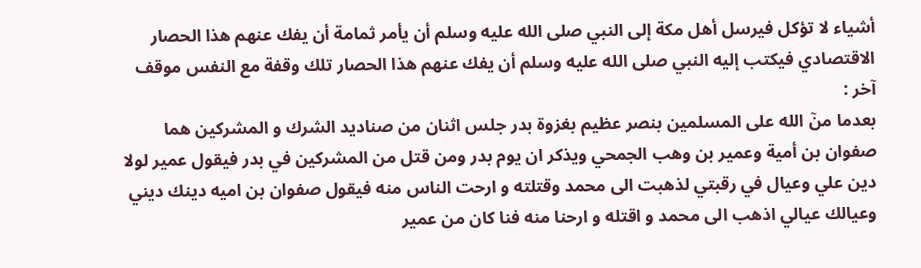أشياء لا تؤكل فيرسل أهل مكة إلى النبي صلى الله عليه وسلم أن يأمر ثمامة أن يفك عنهم هذا الحصار الاقتصادي فيكتب إليه النبي صلى الله عليه وسلم أن يفك عنهم هذا الحصار تلك وقفة مع النفس موقف آخر :
بعدما منٓ الله على المسلمين بنصر عظيم بغزوة بدر جلس اثنان من صناديد الشرك و المشركين هما صفوان بن أمية وعمير بن وهب الجمحي ويذكر ان يوم بدر ومن قتل من المشركين في بدر فيقول عمير لولا دين علي وعيال في رقبتي لذهبت الى محمد وقتلته و ارحت الناس منه فيقول صفوان بن اميه دينك ديني وعيالك عيالي اذهب الى محمد و اقتله و ارحنا منه فنا كان من عمير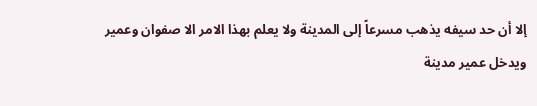إلا أن حد سيفه يذهب مسرعاً إلى المدينة ولا يعلم بهذا الامر الا صفوان وعمير
ويدخل عمير مدينة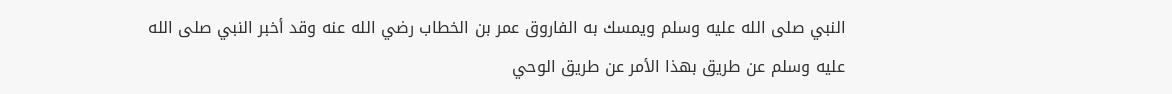النبي صلى الله عليه وسلم ويمسك به الفاروق عمر بن الخطاب رضي الله عنه وقد أخبر النبي صلى الله عليه وسلم عن طريق بهذا الأمر عن طريق الوحي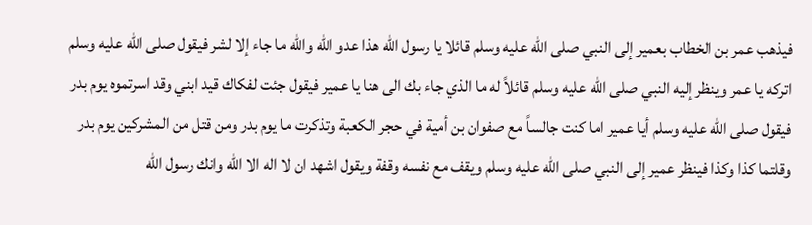فيذهب عمر بن الخطاب بعمير إلى النبي صلى الله عليه وسلم قائلا يا رسول الله هذا عدو الله والله ما جاء إلا لشر فيقول صلى الله عليه وسلم اتركه يا عمر وينظر إليه النبي صلى الله عليه وسلم قائلاً له ما الذي جاء بك الى هنا يا عمير فيقول جئت لفكاك قيد ابني وقد اسرتموه يوم بدر فيقول صلى الله عليه وسلم أيا عمير اما كنت جالساً مع صفوان بن أمية في حجر الكعبة وتذكرت ما يوم بدر ومن قتل من المشركين يوم بدر وقلتما كذا وكذا فينظر عمير إلى النبي صلى الله عليه وسلم ويقف مع نفسه وقفة ويقول اشهد ان لا اله الا الله وانك رسول الله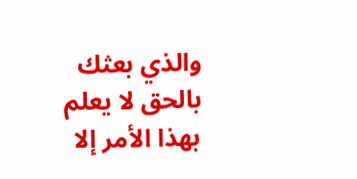والذي بعثك بالحق لا يعلم بهذا الأمر إلا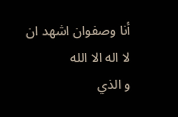أنا وصفوان اشهد ان لا اله الا الله
و الذي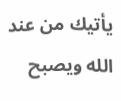يأتيك من عند الله ويصبح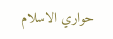حواري الاسلام